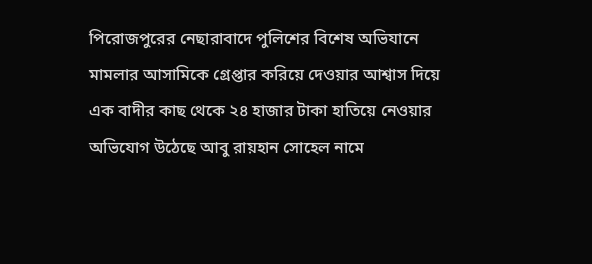পিরোজপুরের নেছারাবাদে পুলিশের বিশেষ অভিযানে মামলার আসামিকে গ্রেপ্তার করিয়ে দেওয়ার আশ্বাস দিয়ে এক বাদীর কাছ থেকে ২৪ হাজার টাকা হাতিয়ে নেওয়ার অভিযোগ উঠেছে আবু রায়হান সোহেল নামে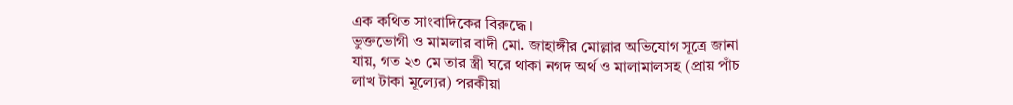এক কথিত সাংবাদিকের বিরুদ্ধে।
ভুক্তভোগী ও মামলার বাদী মো. জাহাঙ্গীর মোল্লার অভিযোগ সূত্রে জানা যায়, গত ২৩ মে তার স্ত্রী ঘরে থাকা নগদ অর্থ ও মালামালসহ (প্রায় পাঁচ লাখ টাকা মূল্যের) পরকীয়া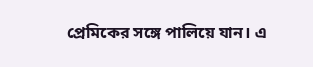প্রেমিকের সঙ্গে পালিয়ে যান। এ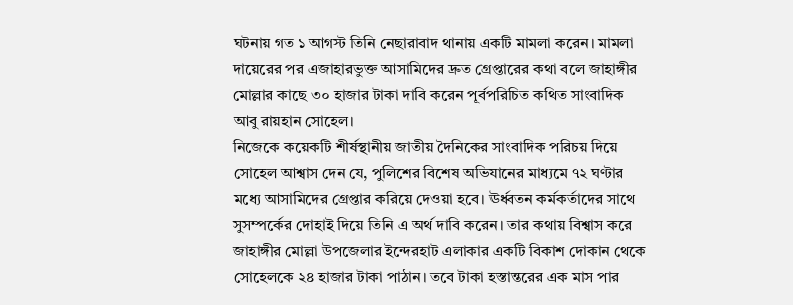ঘটনায় গত ১ আগস্ট তিনি নেছারাবাদ থানায় একটি মামলা করেন। মামলা দায়েরের পর এজাহারভুক্ত আসামিদের দ্রুত গ্রেপ্তারের কথা বলে জাহাঙ্গীর মোল্লার কাছে ৩০ হাজার টাকা দাবি করেন পূর্বপরিচিত কথিত সাংবাদিক আবু রায়হান সোহেল।
নিজেকে কয়েকটি শীর্ষস্থানীয় জাতীয় দৈনিকের সাংবাদিক পরিচয় দিয়ে সোহেল আশ্বাস দেন যে, পুলিশের বিশেষ অভিযানের মাধ্যমে ৭২ ঘণ্টার মধ্যে আসামিদের গ্রেপ্তার করিয়ে দেওয়া হবে। ঊর্ধ্বতন কর্মকর্তাদের সাথে সুসম্পর্কের দোহাই দিয়ে তিনি এ অর্থ দাবি করেন। তার কথায় বিশ্বাস করে জাহাঙ্গীর মোল্লা উপজেলার ইন্দেরহাট এলাকার একটি বিকাশ দোকান থেকে সোহেলকে ২৪ হাজার টাকা পাঠান। তবে টাকা হস্তান্তরের এক মাস পার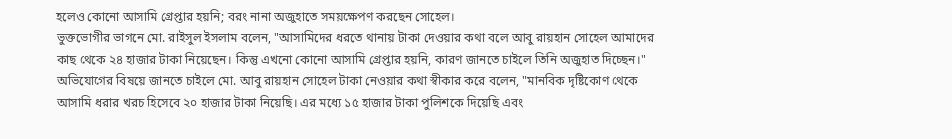হলেও কোনো আসামি গ্রেপ্তার হয়নি; বরং নানা অজুহাতে সময়ক্ষেপণ করছেন সোহেল।
ভুক্তভোগীর ভাগনে মো. রাইসুল ইসলাম বলেন, "আসামিদের ধরতে থানায় টাকা দেওয়ার কথা বলে আবু রায়হান সোহেল আমাদের কাছ থেকে ২৪ হাজার টাকা নিয়েছেন। কিন্তু এখনো কোনো আসামি গ্রেপ্তার হয়নি, কারণ জানতে চাইলে তিনি অজুহাত দিচ্ছেন।"
অভিযোগের বিষয়ে জানতে চাইলে মো. আবু রায়হান সোহেল টাকা নেওয়ার কথা স্বীকার করে বলেন, "মানবিক দৃষ্টিকোণ থেকে আসামি ধরার খরচ হিসেবে ২০ হাজার টাকা নিয়েছি। এর মধ্যে ১৫ হাজার টাকা পুলিশকে দিয়েছি এবং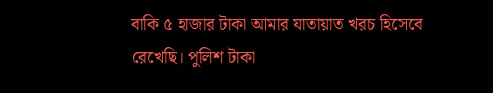বাকি ৫ হাজার টাকা আমার যাতায়াত খরচ হিসেবে রেখেছি। পুলিশ টাকা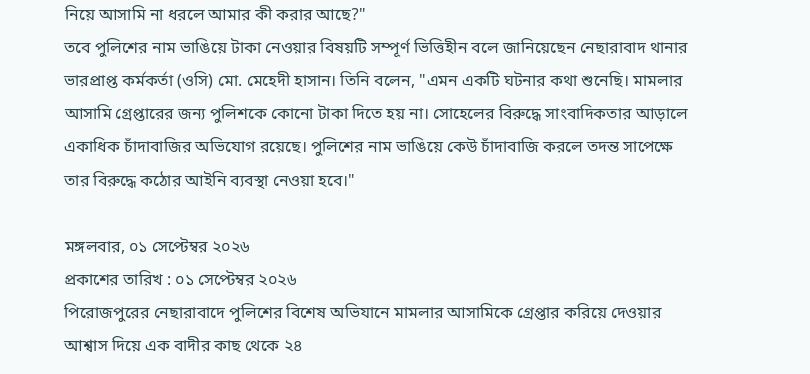নিয়ে আসামি না ধরলে আমার কী করার আছে?"
তবে পুলিশের নাম ভাঙিয়ে টাকা নেওয়ার বিষয়টি সম্পূর্ণ ভিত্তিহীন বলে জানিয়েছেন নেছারাবাদ থানার ভারপ্রাপ্ত কর্মকর্তা (ওসি) মো. মেহেদী হাসান। তিনি বলেন, "এমন একটি ঘটনার কথা শুনেছি। মামলার আসামি গ্রেপ্তারের জন্য পুলিশকে কোনো টাকা দিতে হয় না। সোহেলের বিরুদ্ধে সাংবাদিকতার আড়ালে একাধিক চাঁদাবাজির অভিযোগ রয়েছে। পুলিশের নাম ভাঙিয়ে কেউ চাঁদাবাজি করলে তদন্ত সাপেক্ষে তার বিরুদ্ধে কঠোর আইনি ব্যবস্থা নেওয়া হবে।"

মঙ্গলবার, ০১ সেপ্টেম্বর ২০২৬
প্রকাশের তারিখ : ০১ সেপ্টেম্বর ২০২৬
পিরোজপুরের নেছারাবাদে পুলিশের বিশেষ অভিযানে মামলার আসামিকে গ্রেপ্তার করিয়ে দেওয়ার আশ্বাস দিয়ে এক বাদীর কাছ থেকে ২৪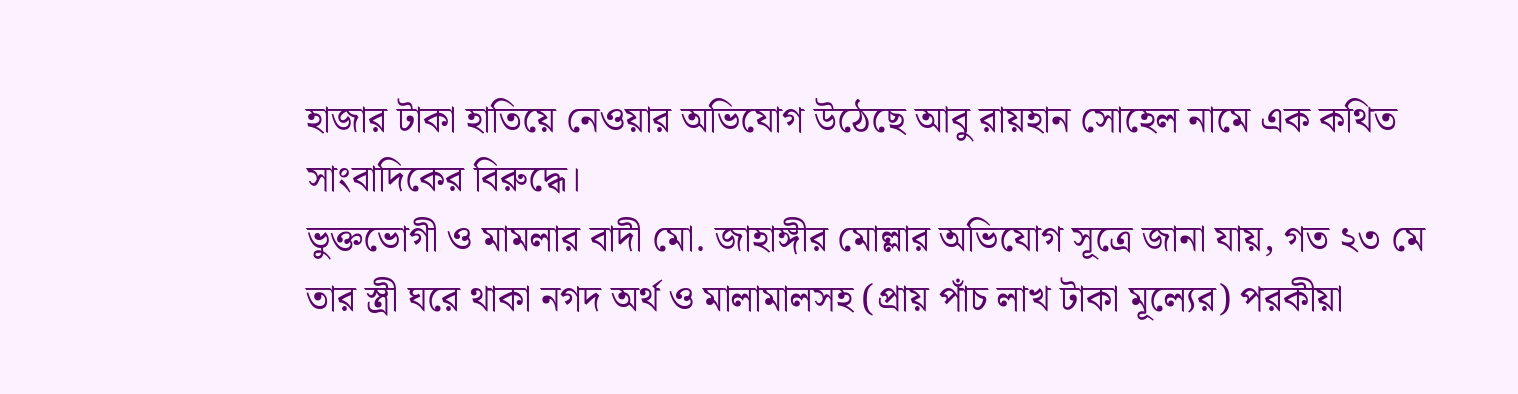হাজার টাকা হাতিয়ে নেওয়ার অভিযোগ উঠেছে আবু রায়হান সোহেল নামে এক কথিত সাংবাদিকের বিরুদ্ধে।
ভুক্তভোগী ও মামলার বাদী মো. জাহাঙ্গীর মোল্লার অভিযোগ সূত্রে জানা যায়, গত ২৩ মে তার স্ত্রী ঘরে থাকা নগদ অর্থ ও মালামালসহ (প্রায় পাঁচ লাখ টাকা মূল্যের) পরকীয়া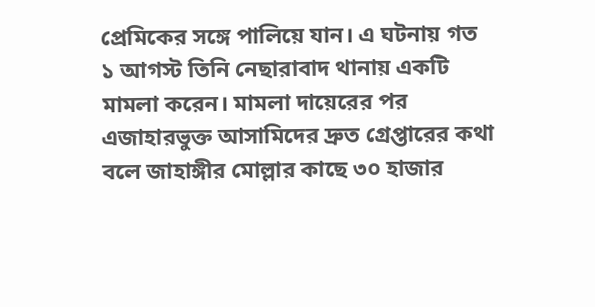প্রেমিকের সঙ্গে পালিয়ে যান। এ ঘটনায় গত ১ আগস্ট তিনি নেছারাবাদ থানায় একটি মামলা করেন। মামলা দায়েরের পর এজাহারভুক্ত আসামিদের দ্রুত গ্রেপ্তারের কথা বলে জাহাঙ্গীর মোল্লার কাছে ৩০ হাজার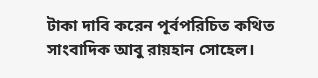টাকা দাবি করেন পূর্বপরিচিত কথিত সাংবাদিক আবু রায়হান সোহেল।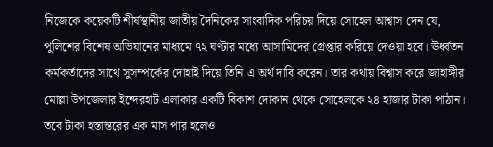নিজেকে কয়েকটি শীর্ষস্থানীয় জাতীয় দৈনিকের সাংবাদিক পরিচয় দিয়ে সোহেল আশ্বাস দেন যে, পুলিশের বিশেষ অভিযানের মাধ্যমে ৭২ ঘণ্টার মধ্যে আসামিদের গ্রেপ্তার করিয়ে দেওয়া হবে। ঊর্ধ্বতন কর্মকর্তাদের সাথে সুসম্পর্কের দোহাই দিয়ে তিনি এ অর্থ দাবি করেন। তার কথায় বিশ্বাস করে জাহাঙ্গীর মোল্লা উপজেলার ইন্দেরহাট এলাকার একটি বিকাশ দোকান থেকে সোহেলকে ২৪ হাজার টাকা পাঠান। তবে টাকা হস্তান্তরের এক মাস পার হলেও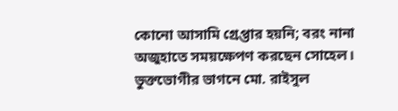কোনো আসামি গ্রেপ্তার হয়নি; বরং নানা অজুহাতে সময়ক্ষেপণ করছেন সোহেল।
ভুক্তভোগীর ভাগনে মো. রাইসুল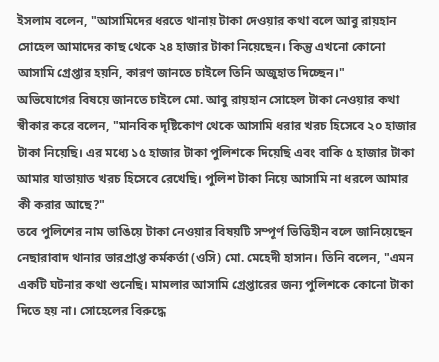ইসলাম বলেন, "আসামিদের ধরতে থানায় টাকা দেওয়ার কথা বলে আবু রায়হান সোহেল আমাদের কাছ থেকে ২৪ হাজার টাকা নিয়েছেন। কিন্তু এখনো কোনো আসামি গ্রেপ্তার হয়নি, কারণ জানতে চাইলে তিনি অজুহাত দিচ্ছেন।"
অভিযোগের বিষয়ে জানতে চাইলে মো. আবু রায়হান সোহেল টাকা নেওয়ার কথা স্বীকার করে বলেন, "মানবিক দৃষ্টিকোণ থেকে আসামি ধরার খরচ হিসেবে ২০ হাজার টাকা নিয়েছি। এর মধ্যে ১৫ হাজার টাকা পুলিশকে দিয়েছি এবং বাকি ৫ হাজার টাকা আমার যাতায়াত খরচ হিসেবে রেখেছি। পুলিশ টাকা নিয়ে আসামি না ধরলে আমার কী করার আছে?"
তবে পুলিশের নাম ভাঙিয়ে টাকা নেওয়ার বিষয়টি সম্পূর্ণ ভিত্তিহীন বলে জানিয়েছেন নেছারাবাদ থানার ভারপ্রাপ্ত কর্মকর্তা (ওসি) মো. মেহেদী হাসান। তিনি বলেন, "এমন একটি ঘটনার কথা শুনেছি। মামলার আসামি গ্রেপ্তারের জন্য পুলিশকে কোনো টাকা দিতে হয় না। সোহেলের বিরুদ্ধে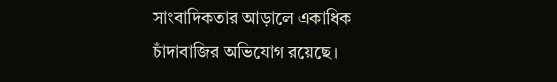সাংবাদিকতার আড়ালে একাধিক চাঁদাবাজির অভিযোগ রয়েছে।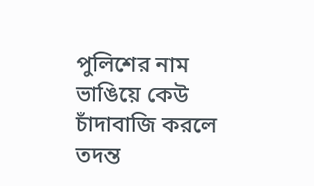পুলিশের নাম ভাঙিয়ে কেউ চাঁদাবাজি করলে তদন্ত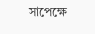সাপেক্ষে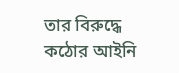তার বিরুদ্ধে কঠোর আইনি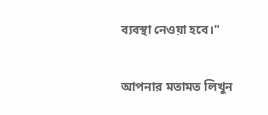ব্যবস্থা নেওয়া হবে।"

আপনার মতামত লিখুন